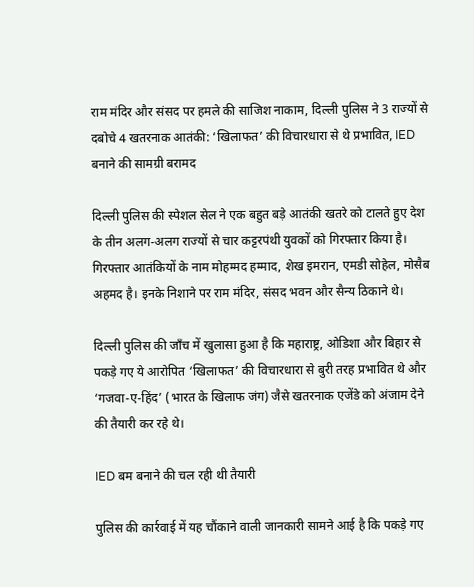राम मंदिर और संसद पर हमले की साजिश नाकाम, दिल्ली पुलिस ने 3 राज्यों से दबोचे 4 खतरनाक आतंकी: ‘खिलाफत’ की विचारधारा से थे प्रभावित, IED बनाने की सामग्री बरामद

दिल्ली पुलिस की स्पेशल सेल ने एक बहुत बड़े आतंकी खतरे को टालते हुए देश के तीन अलग-अलग राज्यों से चार कट्टरपंथी युवकों को गिरफ्तार किया है। गिरफ्तार आतंकियों के नाम मोहम्मद हम्माद, शेख इमरान, एमडी सोहेल, मोसैब अहमद है। इनके निशाने पर राम मंदिर, संसद भवन और सैन्य ठिकाने थे।

दिल्ली पुलिस की जाँच में खुलासा हुआ है कि महाराष्ट्र, ओडिशा और बिहार से पकड़े गए ये आरोपित ‘खिलाफत’ की विचारधारा से बुरी तरह प्रभावित थे और ‘गजवा-ए-हिंद’ (भारत के खिलाफ जंग) जैसे खतरनाक एजेंडे को अंजाम देने की तैयारी कर रहे थे।

IED बम बनाने की चल रही थी तैयारी

पुलिस की कार्रवाई में यह चौंकाने वाली जानकारी सामने आई है कि पकड़े गए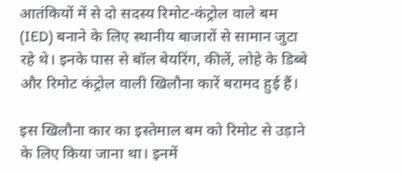आतंकियों में से दो सदस्य रिमोट-कंट्रोल वाले बम (IED) बनाने के लिए स्थानीय बाजारों से सामान जुटा रहे थे। इनके पास से बॉल बेयरिंग, कीलें, लोहे के डिब्बे और रिमोट कंट्रोल वाली खिलौना कारें बरामद हुई हैं।

इस खिलौना कार का इस्तेमाल बम को रिमोट से उड़ाने के लिए किया जाना था। इनमें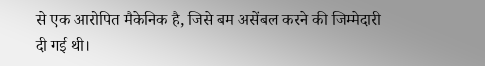से एक आरोपित मैकेनिक है, जिसे बम असेंबल करने की जिम्मेदारी दी गई थी।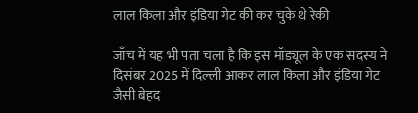लाल किला और इंडिया गेट की कर चुके थे रेकी

जाँच में यह भी पता चला है कि इस मॉड्यूल के एक सदस्य ने दिसंबर 2025 में दिल्ली आकर लाल किला और इंडिया गेट जैसी बेहद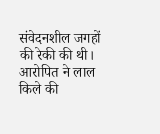संवेदनशील जगहों की रेकी की थी। आरोपित ने लाल किले की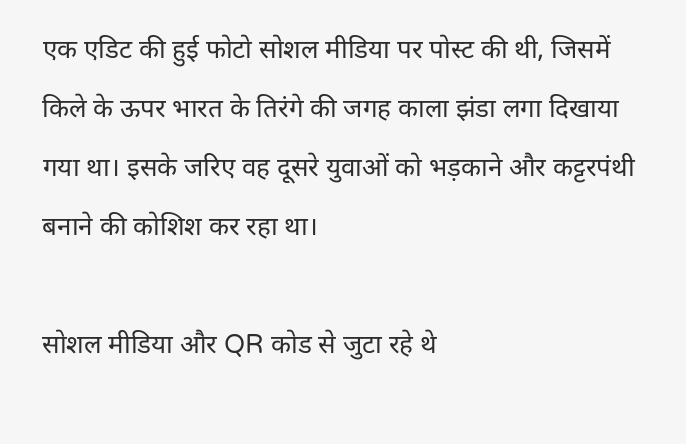एक एडिट की हुई फोटो सोशल मीडिया पर पोस्ट की थी, जिसमें किले के ऊपर भारत के तिरंगे की जगह काला झंडा लगा दिखाया गया था। इसके जरिए वह दूसरे युवाओं को भड़काने और कट्टरपंथी बनाने की कोशिश कर रहा था।

सोशल मीडिया और QR कोड से जुटा रहे थे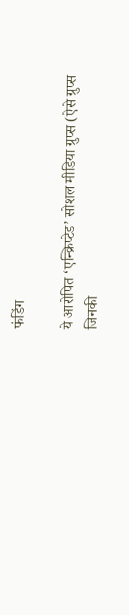फंडिंग

ये आरोपित ‘एन्क्रिप्टेड’ सोशल मीडिया ग्रुप्स (ऐसे ग्रुप्स जिनकी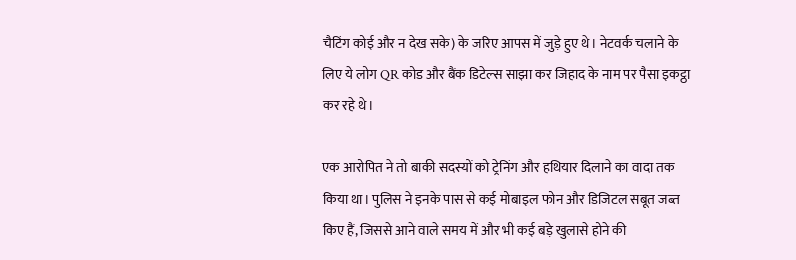चैटिंग कोई और न देख सके) के जरिए आपस में जुड़े हुए थे। नेटवर्क चलाने के लिए ये लोग QR कोड और बैंक डिटेल्स साझा कर जिहाद के नाम पर पैसा इकट्ठा कर रहे थे।

एक आरोपित ने तो बाकी सदस्यों को ट्रेनिंग और हथियार दिलाने का वादा तक किया था। पुलिस ने इनके पास से कई मोबाइल फोन और डिजिटल सबूत जब्त किए हैं, जिससे आने वाले समय में और भी कई बड़े खुलासे होने की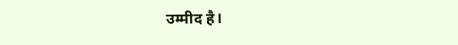उम्मीद है।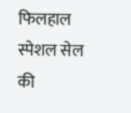फिलहाल स्पेशल सेल की